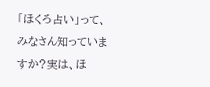「ほくろ占い」って、みなさん知っていますか?実は、ほ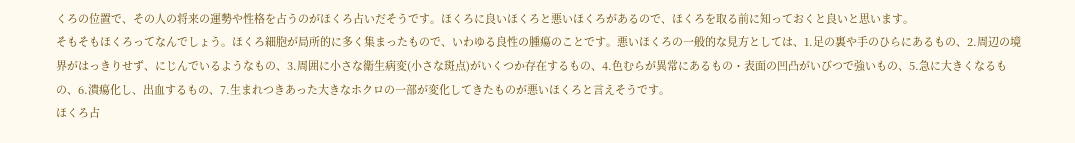くろの位置で、その人の将来の運勢や性格を占うのがほくろ占いだそうです。ほくろに良いほくろと悪いほくろがあるので、ほくろを取る前に知っておくと良いと思います。
そもそもほくろってなんでしょう。ほくろ細胞が局所的に多く集まったもので、いわゆる良性の腫瘍のことです。悪いほくろの一般的な見方としては、1.足の裏や手のひらにあるもの、2.周辺の境界がはっきりせず、にじんでいるようなもの、3.周囲に小さな衛生病変(小さな斑点)がいくつか存在するもの、4.色むらが異常にあるもの・表面の凹凸がいびつで強いもの、5.急に大きくなるもの、6.潰瘍化し、出血するもの、7.生まれつきあった大きなホクロの一部が変化してきたものが悪いほくろと言えそうです。
ほくろ占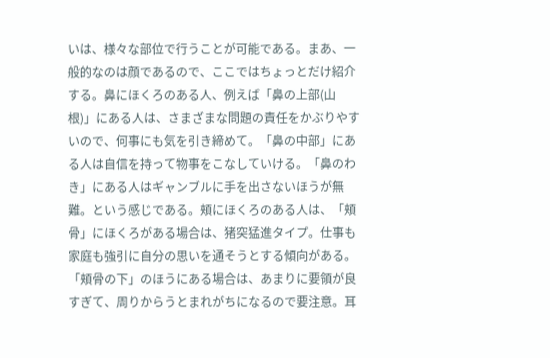いは、様々な部位で行うことが可能である。まあ、一般的なのは顔であるので、ここではちょっとだけ紹介する。鼻にほくろのある人、例えば「鼻の上部(山根)」にある人は、さまざまな問題の責任をかぶりやすいので、何事にも気を引き締めて。「鼻の中部」にある人は自信を持って物事をこなしていける。「鼻のわき」にある人はギャンブルに手を出さないほうが無難。という感じである。頬にほくろのある人は、「頬骨」にほくろがある場合は、猪突猛進タイプ。仕事も家庭も強引に自分の思いを通そうとする傾向がある。「頬骨の下」のほうにある場合は、あまりに要領が良すぎて、周りからうとまれがちになるので要注意。耳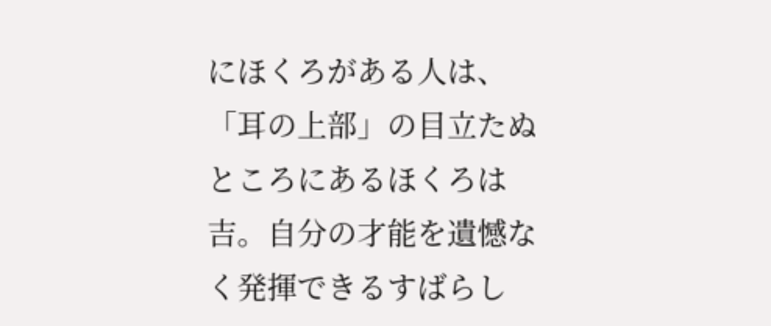にほくろがある人は、「耳の上部」の目立たぬところにあるほくろは吉。自分の才能を遺憾なく発揮できるすばらし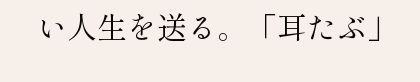い人生を送る。「耳たぶ」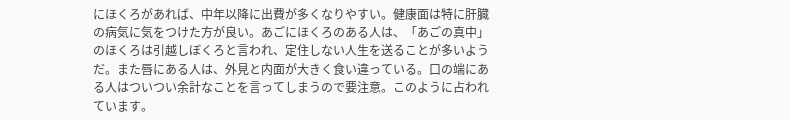にほくろがあれば、中年以降に出費が多くなりやすい。健康面は特に肝臓の病気に気をつけた方が良い。あごにほくろのある人は、「あごの真中」のほくろは引越しぼくろと言われ、定住しない人生を送ることが多いようだ。また唇にある人は、外見と内面が大きく食い違っている。口の端にある人はついつい余計なことを言ってしまうので要注意。このように占われています。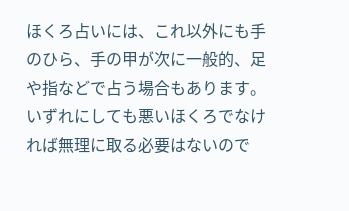ほくろ占いには、これ以外にも手のひら、手の甲が次に一般的、足や指などで占う場合もあります。いずれにしても悪いほくろでなければ無理に取る必要はないので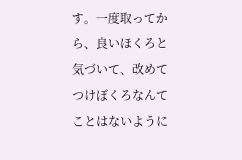す。一度取ってから、良いほくろと気づいて、改めてつけぼくろなんてことはないように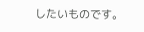したいものです。